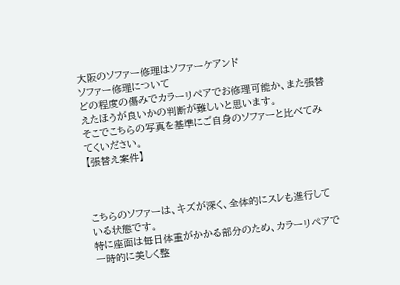大阪のソファー修理はソファーケアンド
ソファー修理について
どの程度の傷みでカラーリぺアでお修理可能か、また張替えたほうが良いかの判断が難しいと思います。
そこでこちらの写真を基準にご自身のソファーと比べてみてくいださい。
【張替え案件】



こちらのソファーは、キズが深く、全体的にスレも進行している状態です。
特に座面は毎日体重がかかる部分のため、カラーリペアで一時的に美しく整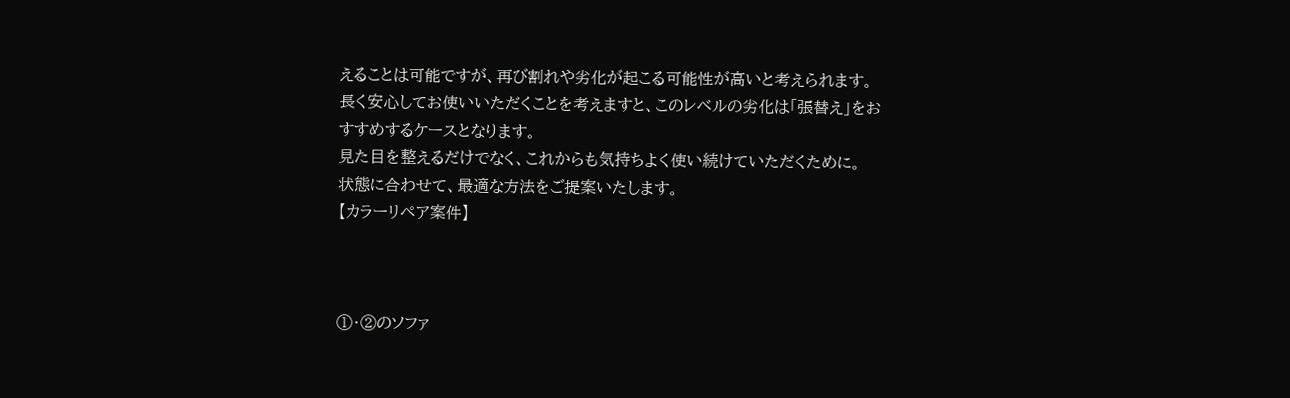えることは可能ですが、再び割れや劣化が起こる可能性が高いと考えられます。
長く安心してお使いいただくことを考えますと、このレベルの劣化は「張替え」をおすすめするケースとなります。
見た目を整えるだけでなく、これからも気持ちよく使い続けていただくために。
状態に合わせて、最適な方法をご提案いたします。
【カラーリペア案件】



①・②のソファ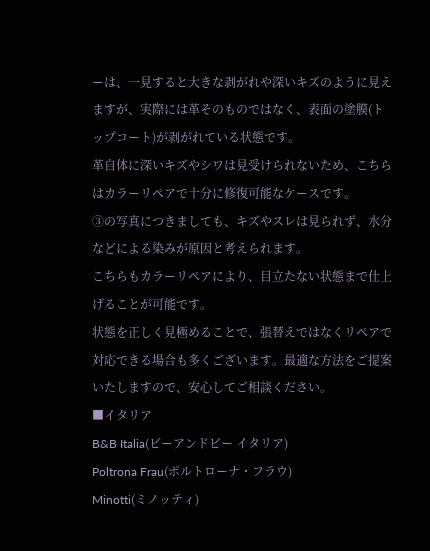ーは、一見すると大きな剥がれや深いキズのように見えますが、実際には革そのものではなく、表面の塗膜(トップコート)が剥がれている状態です。
革自体に深いキズやシワは見受けられないため、こちらはカラーリペアで十分に修復可能なケースです。
③の写真につきましても、キズやスレは見られず、水分などによる染みが原因と考えられます。
こちらもカラーリペアにより、目立たない状態まで仕上げることが可能です。
状態を正しく見極めることで、張替えではなくリペアで対応できる場合も多くございます。最適な方法をご提案いたしますので、安心してご相談ください。
■イタリア
B&B Italia(ビーアンドビー イタリア)
Poltrona Frau(ポルトローナ・フラウ)
Minotti(ミノッティ)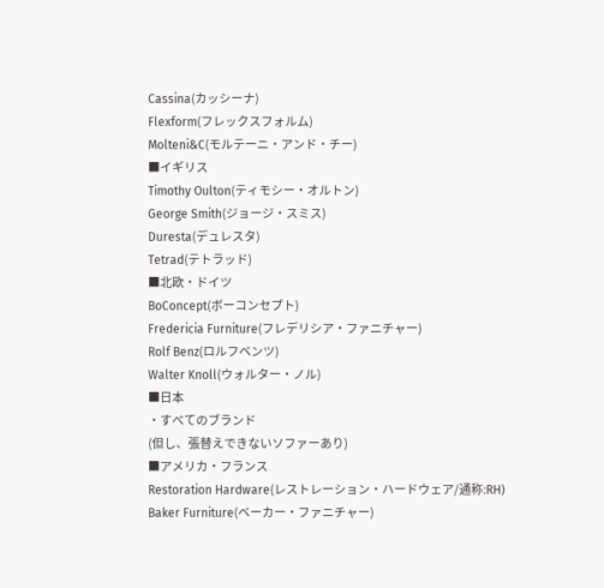Cassina(カッシーナ)
Flexform(フレックスフォルム)
Molteni&C(モルテーニ・アンド・チー)
■イギリス
Timothy Oulton(ティモシー・オルトン)
George Smith(ジョージ・スミス)
Duresta(デュレスタ)
Tetrad(テトラッド)
■北欧・ドイツ
BoConcept(ボーコンセプト)
Fredericia Furniture(フレデリシア・ファニチャー)
Rolf Benz(ロルフベンツ)
Walter Knoll(ウォルター・ノル)
■日本
・すべてのブランド
(但し、張替えできないソファーあり)
■アメリカ・フランス
Restoration Hardware(レストレーション・ハードウェア/通称:RH)
Baker Furniture(ベーカー・ファニチャー)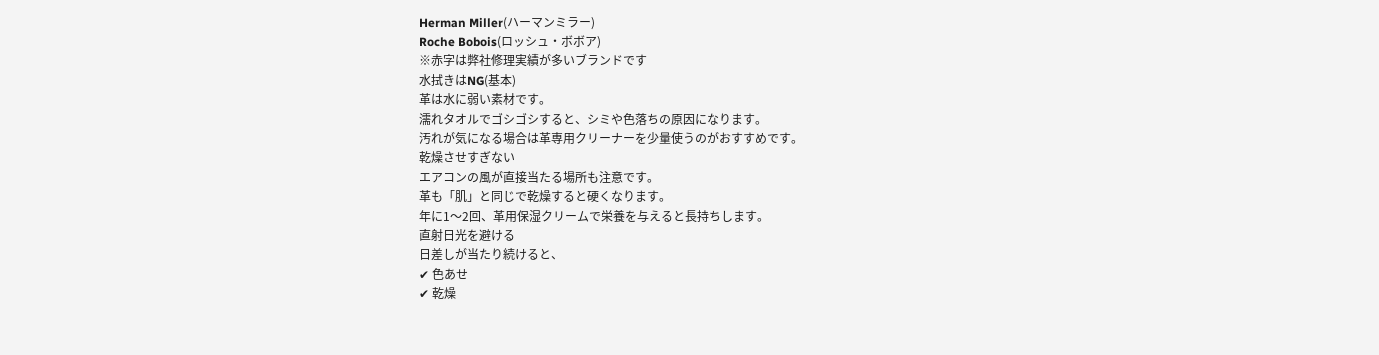Herman Miller(ハーマンミラー)
Roche Bobois(ロッシュ・ボボア)
※赤字は弊社修理実績が多いブランドです
水拭きはNG(基本)
革は水に弱い素材です。
濡れタオルでゴシゴシすると、シミや色落ちの原因になります。
汚れが気になる場合は革専用クリーナーを少量使うのがおすすめです。
乾燥させすぎない
エアコンの風が直接当たる場所も注意です。
革も「肌」と同じで乾燥すると硬くなります。
年に1〜2回、革用保湿クリームで栄養を与えると長持ちします。
直射日光を避ける
日差しが当たり続けると、
✔ 色あせ
✔ 乾燥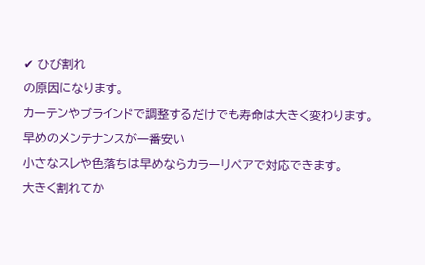✔ ひび割れ
の原因になります。
カーテンやブラインドで調整するだけでも寿命は大きく変わります。
早めのメンテナンスが一番安い
小さなスレや色落ちは早めならカラーリペアで対応できます。
大きく割れてか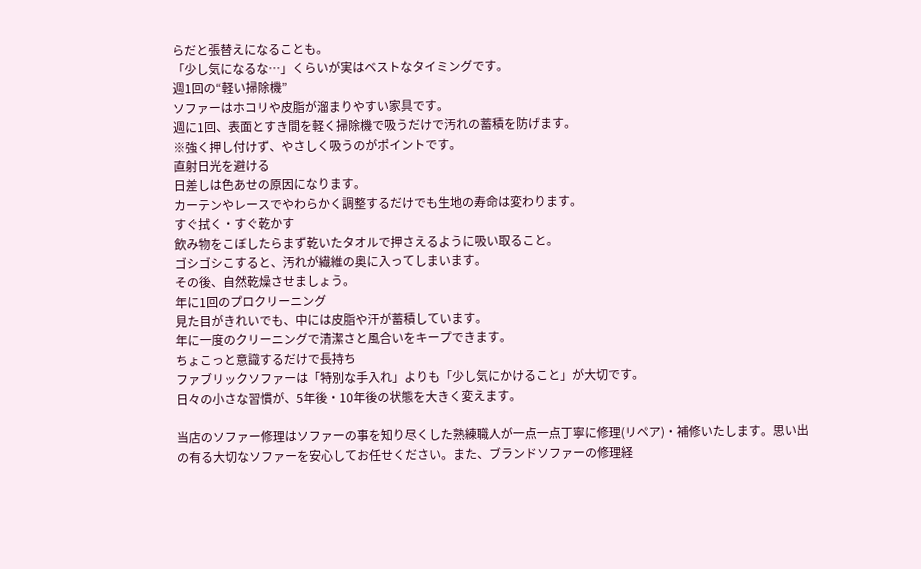らだと張替えになることも。
「少し気になるな…」くらいが実はベストなタイミングです。
週1回の“軽い掃除機”
ソファーはホコリや皮脂が溜まりやすい家具です。
週に1回、表面とすき間を軽く掃除機で吸うだけで汚れの蓄積を防げます。
※強く押し付けず、やさしく吸うのがポイントです。
直射日光を避ける
日差しは色あせの原因になります。
カーテンやレースでやわらかく調整するだけでも生地の寿命は変わります。
すぐ拭く・すぐ乾かす
飲み物をこぼしたらまず乾いたタオルで押さえるように吸い取ること。
ゴシゴシこすると、汚れが繊維の奥に入ってしまいます。
その後、自然乾燥させましょう。
年に1回のプロクリーニング
見た目がきれいでも、中には皮脂や汗が蓄積しています。
年に一度のクリーニングで清潔さと風合いをキープできます。
ちょこっと意識するだけで長持ち
ファブリックソファーは「特別な手入れ」よりも「少し気にかけること」が大切です。
日々の小さな習慣が、5年後・10年後の状態を大きく変えます。

当店のソファー修理はソファーの事を知り尽くした熟練職人が一点一点丁寧に修理(リペア)・補修いたします。思い出の有る大切なソファーを安心してお任せください。また、ブランドソファーの修理経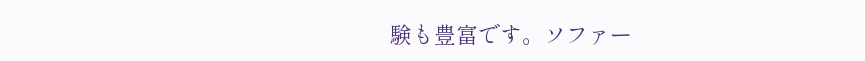験も豊富です。ソファー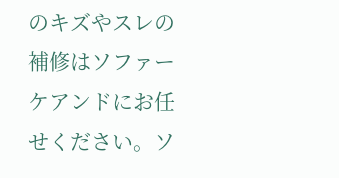のキズやスレの補修はソファーケアンドにお任せください。ソ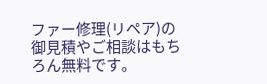ファー修理(リペア)の御見積やご相談はもちろん無料です。